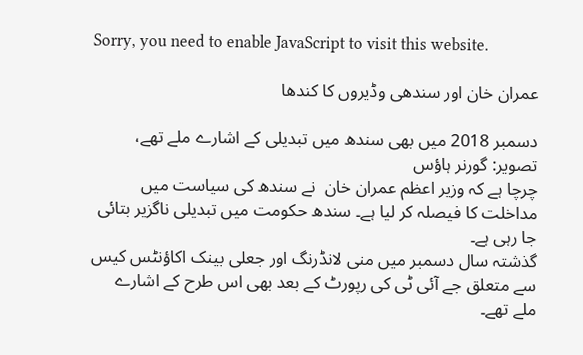Sorry, you need to enable JavaScript to visit this website.

عمران خان اور سندھی وڈیروں کا کندھا

دسمبر 2018 میں بھی سندھ میں تبدیلی کے اشارے ملے تھے، تصویر: گورنر ہاؤس
چرچا ہے کہ وزیر اعظم عمران خان  نے سندھ کی سیاست میں مداخلت کا فیصلہ کر لیا ہے۔ سندھ حکومت میں تبدیلی ناگزیر بتائی جا رہی ہے۔
گذشتہ سال دسمبر میں منی لانڈرنگ اور جعلی بینک اکاؤنٹس کیس سے متعلق جے آئی ٹی کی رپورٹ کے بعد بھی اس طرح کے اشارے ملے تھے۔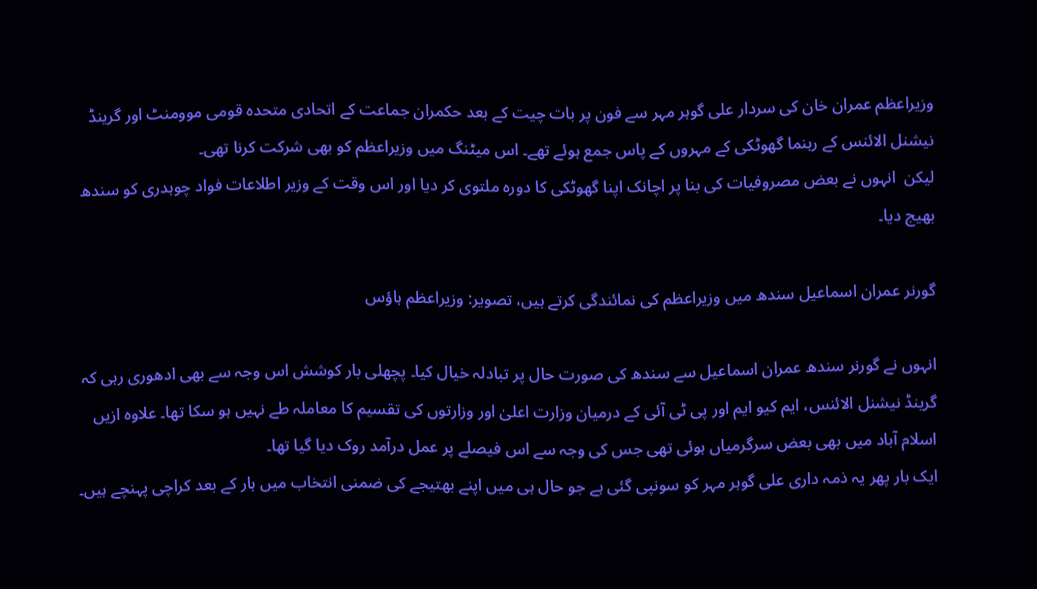وزیراعظم عمران خان کی سردار علی گوہر مہر سے فون پر بات چیت کے بعد حکمران جماعت کے اتحادی متحدہ قومی موومنٹ اور گرینڈ نیشنل الائنس کے رہنما گھوٹکی کے مہروں کے پاس جمع ہوئے تھے۔ اس میٹنگ میں وزیراعظم کو بھی شرکت کرنا تھی۔
لیکن  انہوں نے بعض مصروفیات کی بنا پر اچانک اپنا گھوٹکی کا دورہ ملتوی کر دیا اور اس وقت کے وزیر اطلاعات فواد چوہدری کو سندھ بھیج دیا۔

گورنر عمران اسماعیل سندھ میں وزیراعظم کی نمائندگی کرتے ہیں، تصویر: وزیراعظم ہاؤس

انہوں نے گورنر سندھ عمران اسماعیل سے سندھ کی صورت حال پر تبادلہ خیال کیا۔ پچھلی بار کوشش اس وجہ سے بھی ادھوری رہی کہ گرینڈ نیشنل الائنس، ایم کیو ایم اور پی ٹی آئی کے درمیان وزارت اعلیٰ اور وزارتوں کی تقسیم کا معاملہ طے نہیں ہو سکا تھا۔ علاوہ ازیں اسلام آباد میں بھی بعض سرگرمیاں ہوئی تھی جس کی وجہ سے اس فیصلے پر عمل درآمد روک دیا گیا تھا۔
ایک بار پھر یہ ذمہ داری علی گوہر مہر کو سونپی گئی ہے جو حال ہی میں اپنے بھتیجے کی ضمنی انتخاب میں ہار کے بعد کراچی پہنچے ہیں۔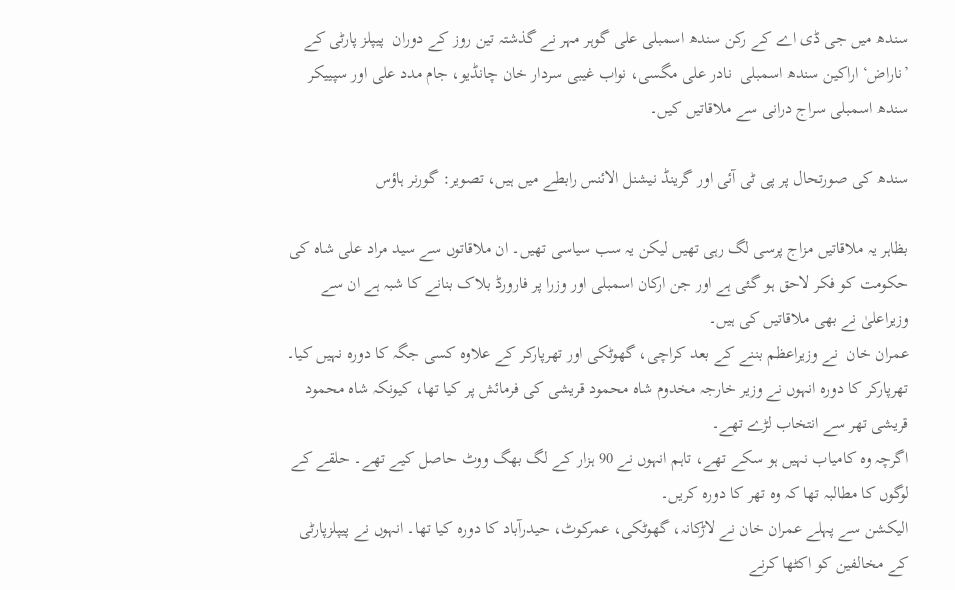سندھ میں جی ڈی اے کے رکن سندھ اسمبلی علی گوہر مہر نے گذشتہ تین روز کے دوران  پیپلز پارٹی کے ’ناراض‘ اراکین سندھ اسمبلی  نادر علی مگسی، نواب غیبی سردار خان چانڈیو، جام مدد علی اور سپییکر سندھ اسمبلی سراج درانی سے ملاقاتیں کیں۔

سندھ کی صورتحال پر پی ٹی آئی اور گرینڈ نیشنل الائنس رابطے میں ہیں، تصویر: گورنر ہاؤس

بظاہر یہ ملاقاتیں مزاج پرسی لگ رہی تھیں لیکن یہ سب سیاسی تھیں۔ ان ملاقاتوں سے سید مراد علی شاہ کی حکومت کو فکر لاحق ہو گئی ہے اور جن ارکان اسمبلی اور وزرا پر فارورڈ بلاک بنانے کا شبہ ہے ان سے وزیراعلیٰ نے بھی ملاقاتیں کی ہیں۔
عمران خان  نے وزیراعظم بننے کے بعد کراچی، گھوٹکی اور تھرپارکر کے علاوہ کسی جگہ کا دورہ نہیں کیا۔ تھرپارکر کا دورہ انہوں نے وزیر خارجہ مخدوم شاہ محمود قریشی کی فرمائش پر کیا تھا، کیونکہ شاہ محمود قریشی تھر سے انتخاب لڑے تھے۔
اگرچہ وہ کامیاب نہیں ہو سکے تھے، تاہم انہوں نے 90 ہزار کے لگ بھگ ووٹ حاصل کیے تھے۔ حلقے کے لوگوں کا مطالبہ تھا کہ وہ تھر کا دورہ کریں۔
الیکشن سے پہلے عمران خان نے لاڑکانہ، گھوٹکی، عمرکوٹ، حیدرآباد کا دورہ کیا تھا۔ انہوں نے پیپلزپارٹی کے مخالفین کو اکٹھا کرنے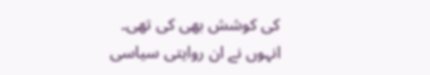کی کوشش بھی کی تھی۔
انہوں نے ان روایتی سیاسی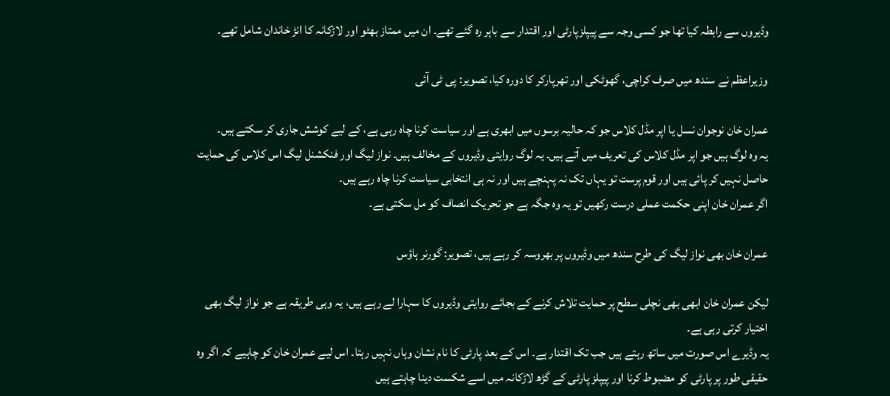وڈیروں سے رابطہ کیا تھا جو کسی وجہ سے پیپلزپارٹی اور اقتدار سے باہر رہ گئے تھے۔ ان میں ممتاز بھٹو اور لاڑکانہ کا انڑ خاندان شامل تھے۔

وزیراعظم نے سندھ میں صرف کراچی، گھوٹکی اور تھرپارکر کا دورہ کیا، تصویر: پی ٹی آئی

عمران خان نوجوان نسل یا اپر مڈل کلاس جو کہ حالیہ برسوں میں ابھری ہے اور سیاست کرنا چاہ رہی ہے، کے لیے کوشش جاری کر سکتے ہیں۔
یہ وہ لوگ ہیں جو اپر مڈل کلاس کی تعریف میں آتے ہیں۔ یہ لوگ روایتی وڈیروں کے مخالف ہیں۔ نواز لیگ اور فنکشنل لیگ اس کلاس کی حمایت حاصل نہیں کر پائی ہیں اور قوم پرست تو یہاں تک نہ پہنچے ہیں اور نہ ہی انتخابی سیاست کرنا چاہ رہے ہیں۔
اگر عمران خان اپنی حکمت عملی درست رکھیں تو یہ وہ جگہ ہے جو تحریک انصاف کو مل سکتی ہے۔

عمران خان بھی نواز لیگ کی طرح سندھ میں وڈیروں پر بھروسہ کر رہے ہیں، تصویر: گورنر ہاؤس

لیکن عمران خان ابھی بھی نچلی سطح پر حمایت تلاش کرنے کے بجائے روایتی وڈیروں کا سہارا لے رہے ہیں، یہ وہی طریقہ ہے جو نواز لیگ بھی اختیار کرتی رہی ہے۔
یہ وڈیرے اس صورت میں ساتھ رہتے ہیں جب تک اقتدار ہے۔ اس کے بعد پارٹی کا نام نشان وہاں نہیں رہتا۔ اس لیے عمران خان کو چاہیے کہ اگر وہ حقیقی طور پر پارٹی کو مضبوط کرنا اور پیپلز پارٹی کے گڑھ لاڑکانہ میں اسے شکست دینا چاہتے ہیں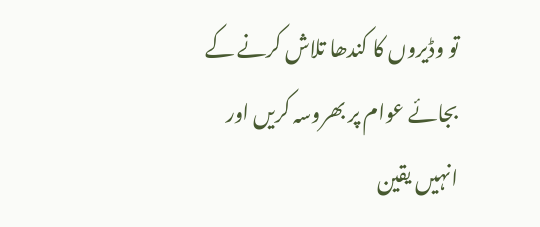تو وڈیروں کا کندھا تلاش کرنے کے بجائے عوام پر بھروسہ کریں اور انہیں یقین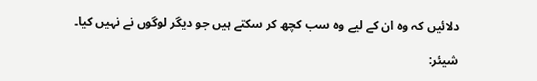دلائیں کہ وہ ان کے لیے وہ سب کچھ کر سکتے ہیں جو دیگر لوگوں نے نہیں کیا۔

شیئر: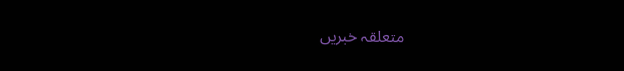متعلقہ خبریں